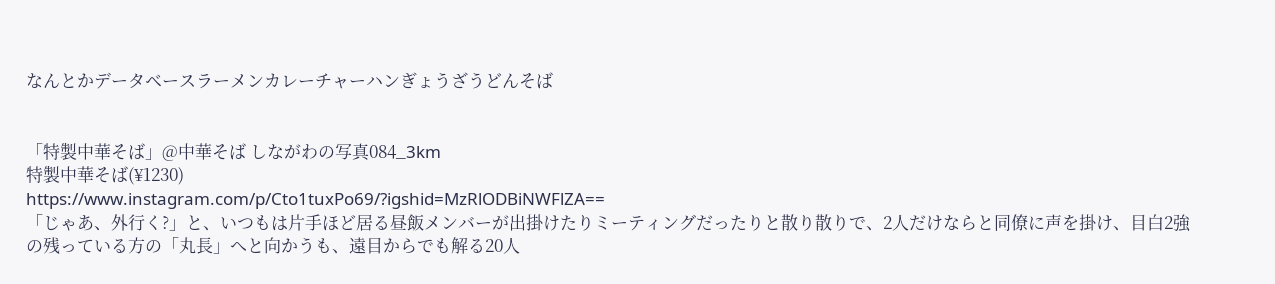なんとかデータベースラーメンカレーチャーハンぎょうざうどんそば


「特製中華そば」@中華そば しながわの写真084_3km
特製中華そば(¥1230)
https://www.instagram.com/p/Cto1tuxPo69/?igshid=MzRlODBiNWFlZA==
「じゃあ、外行く?」と、いつもは片手ほど居る昼飯メンバーが出掛けたりミーティングだったりと散り散りで、2人だけならと同僚に声を掛け、目白2強の残っている方の「丸長」へと向かうも、遠目からでも解る20人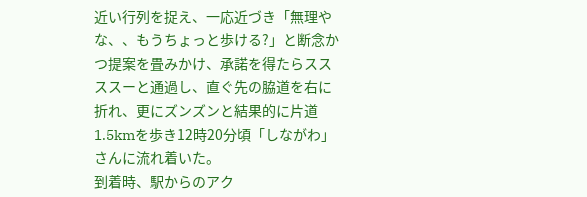近い行列を捉え、一応近づき「無理やな、、もうちょっと歩ける?」と断念かつ提案を畳みかけ、承諾を得たらススススーと通過し、直ぐ先の脇道を右に折れ、更にズンズンと結果的に片道1.5kmを歩き12時20分頃「しながわ」さんに流れ着いた。
到着時、駅からのアク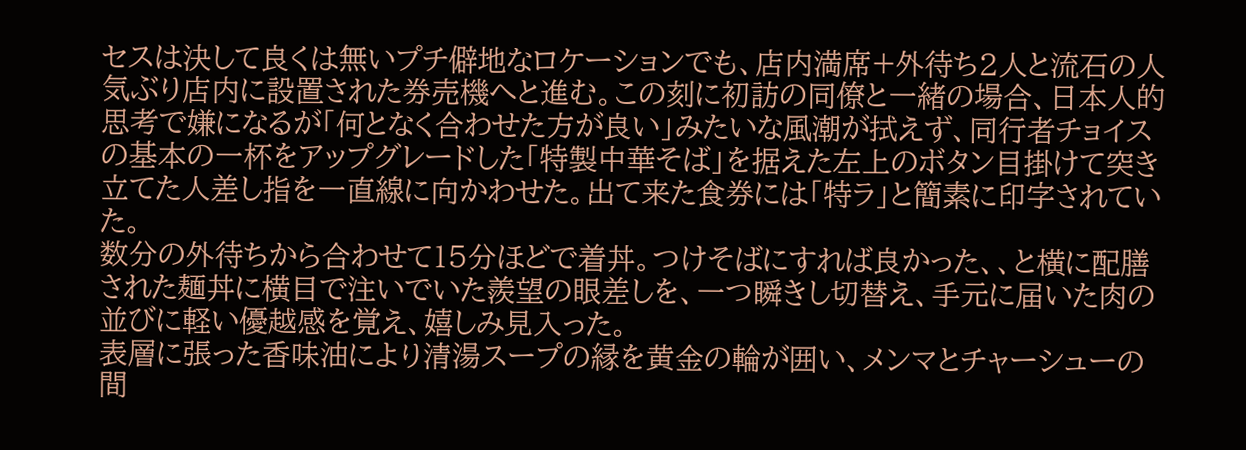セスは決して良くは無いプチ僻地なロケーションでも、店内満席+外待ち2人と流石の人気ぶり店内に設置された券売機へと進む。この刻に初訪の同僚と一緒の場合、日本人的思考で嫌になるが「何となく合わせた方が良い」みたいな風潮が拭えず、同行者チョイスの基本の一杯をアップグレードした「特製中華そば」を据えた左上のボタン目掛けて突き立てた人差し指を一直線に向かわせた。出て来た食券には「特ラ」と簡素に印字されていた。
数分の外待ちから合わせて15分ほどで着丼。つけそばにすれば良かった、、と横に配膳された麺丼に横目で注いでいた羨望の眼差しを、一つ瞬きし切替え、手元に届いた肉の並びに軽い優越感を覚え、嬉しみ見入った。
表層に張った香味油により清湯スープの縁を黄金の輪が囲い、メンマとチャーシューの間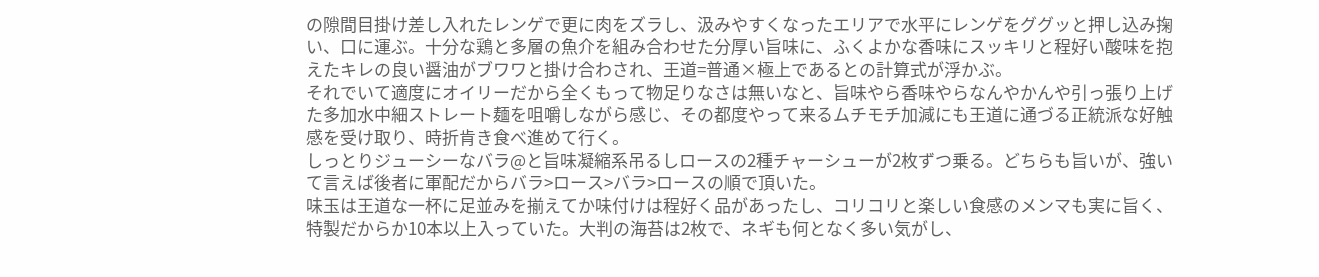の隙間目掛け差し入れたレンゲで更に肉をズラし、汲みやすくなったエリアで水平にレンゲをググッと押し込み掬い、口に運ぶ。十分な鶏と多層の魚介を組み合わせた分厚い旨味に、ふくよかな香味にスッキリと程好い酸味を抱えたキレの良い醤油がブワワと掛け合わされ、王道=普通×極上であるとの計算式が浮かぶ。
それでいて適度にオイリーだから全くもって物足りなさは無いなと、旨味やら香味やらなんやかんや引っ張り上げた多加水中細ストレート麺を咀嚼しながら感じ、その都度やって来るムチモチ加減にも王道に通づる正統派な好触感を受け取り、時折肯き食べ進めて行く。
しっとりジューシーなバラ@と旨味凝縮系吊るしロースの2種チャーシューが2枚ずつ乗る。どちらも旨いが、強いて言えば後者に軍配だからバラ>ロース>バラ>ロースの順で頂いた。
味玉は王道な一杯に足並みを揃えてか味付けは程好く品があったし、コリコリと楽しい食感のメンマも実に旨く、特製だからか10本以上入っていた。大判の海苔は2枚で、ネギも何となく多い気がし、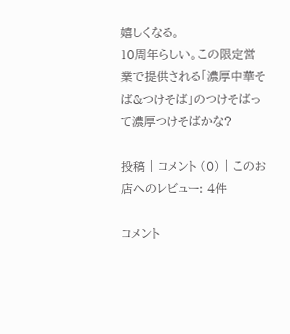嬉しくなる。
10周年らしい。この限定営業で提供される「濃厚中華そば&つけそば」のつけそばって濃厚つけそばかな?

投稿 | コメント (0) | このお店へのレビュー: 4件

コメント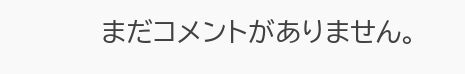まだコメントがありません。